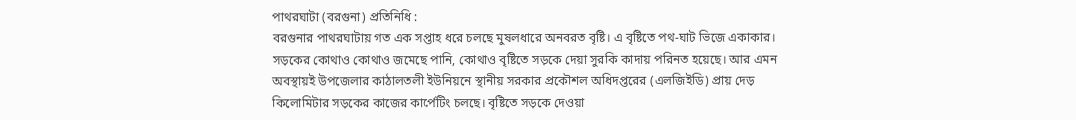পাথরঘাটা (বরগুনা) প্রতিনিধি :
বরগুনার পাথরঘাটায় গত এক সপ্তাহ ধরে চলছে মুষলধারে অনবরত বৃষ্টি। এ বৃষ্টিতে পথ-ঘাট ভিজে একাকার। সড়কের কোথাও কোথাও জমেছে পানি, কোথাও বৃষ্টিতে সড়কে দেয়া সুরকি কাদায় পরিনত হয়েছে। আর এমন অবস্থায়ই উপজেলার কাঠালতলী ইউনিয়নে স্থানীয় সরকার প্রকৌশল অধিদপ্তরের (এলজিইডি) প্রায় দেড় কিলোমিটার সড়কের কাজের কার্পেটিং চলছে। বৃষ্টিতে সড়কে দেওয়া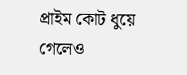প্রাইম কোট ধুয়ে গেলেও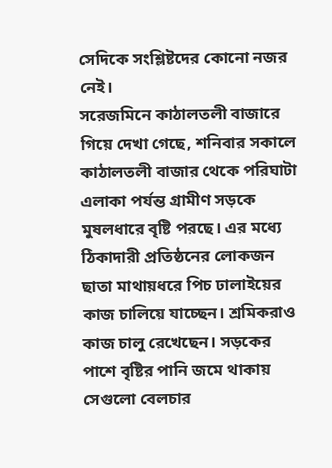সেদিকে সংশ্লিষ্টদের কোনো নজর নেই।
সরেজমিনে কাঠালতলী বাজারে গিয়ে দেখা গেছে, শনিবার সকালে কাঠালতলী বাজার থেকে পরিঘাটা এলাকা পর্যন্ত গ্রামীণ সড়কে মুষলধারে বৃষ্টি পরছে। এর মধ্যে ঠিকাদারী প্রতিষ্ঠনের লোকজন ছাতা মাথায়ধরে পিচ ঢালাইয়ের কাজ চালিয়ে যাচ্ছেন। শ্রমিকরাও কাজ চালু রেখেছেন। সড়কের পাশে বৃষ্টির পানি জমে থাকায় সেগুলো বেলচার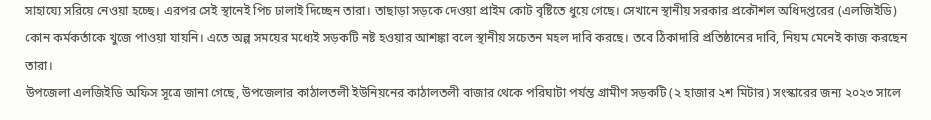সাহায্যে সরিয়ে নেওয়া হচ্ছে। এরপর সেই স্থানেই পিচ ঢালাই দিচ্ছেন তারা। তাছাড়া সড়কে দেওয়া প্রাইম কোট বৃষ্টিতে ধুয়ে গেছে। সেখানে স্থানীয় সরকার প্রকৌশল অধিদপ্তরের (এলজিইডি) কোন কর্মকর্তাকে খুজে পাওয়া যায়নি। এতে অল্প সময়ের মধ্যেই সড়কটি নষ্ট হওয়ার আশঙ্কা বলে স্থানীয় সচেতন মহল দাবি করছে। তবে ঠিকাদারি প্রতিষ্ঠানের দাবি, নিয়ম মেনেই কাজ করছেন তারা।
উপজেলা এলজিইডি অফিস সূত্রে জানা গেছে, উপজেলার কাঠালতলী ইউনিয়নের কাঠালতলী বাজার থেকে পরিঘাটা পর্যন্ত গ্রামীণ সড়কটি (২ হাজার ২শ মিটার) সংস্কারের জন্য ২০২৩ সালে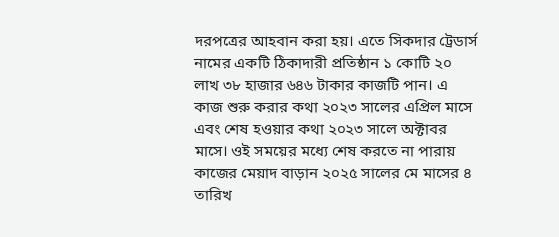দরপত্রের আহবান করা হয়। এতে সিকদার ট্রেডার্স নামের একটি ঠিকাদারী প্রতিষ্ঠান ১ কোটি ২০ লাখ ৩৮ হাজার ৬৪৬ টাকার কাজটি পান। এ কাজ শুরু করার কথা ২০২৩ সালের এপ্রিল মাসে এবং শেষ হওয়ার কথা ২০২৩ সালে অক্টাবর মাসে। ওই সময়ের মধ্যে শেষ করতে না পারায় কাজের মেয়াদ বাড়ান ২০২৫ সালের মে মাসের ৪ তারিখ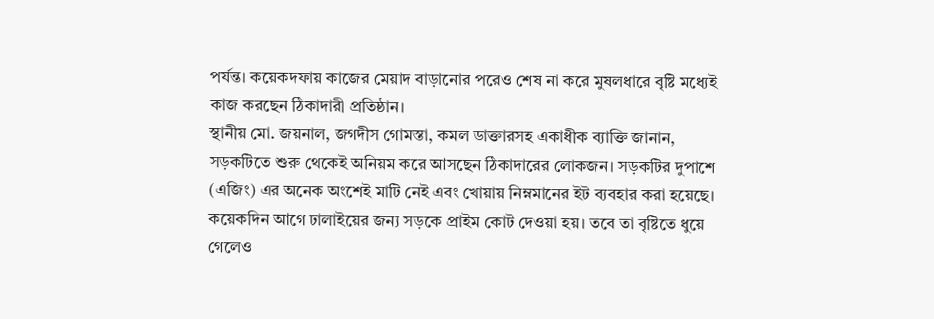পর্যন্ত। কয়েকদফায় কাজের মেয়াদ বাড়ানোর পরেও শেষ না করে মুষলধারে বৃষ্টি মধ্যেই কাজ করছেন ঠিকাদারী প্রতিষ্ঠান।
স্থানীয় মো. জয়নাল, জগদীস গোমস্তা, কমল ডাক্তারসহ একাধীক ব্যাক্তি জানান, সড়কটিতে শুরু থেকেই অনিয়ম করে আসছেন ঠিকাদারের লোকজন। সড়কটির দুপাশে (এজিং) এর অনেক অংশেই মাটি নেই এবং খোয়ায় নিম্নমানের ইট ব্যবহার করা হয়েছে। কয়েকদিন আগে ঢালাইয়ের জন্য সড়কে প্রাইম কোট দেওয়া হয়। তবে তা বৃষ্টিতে ধুয়ে গেলেও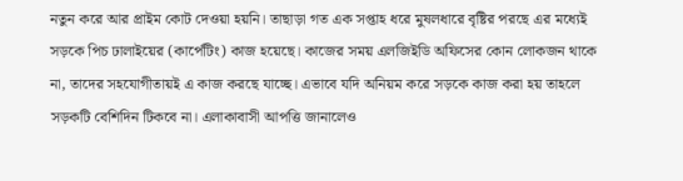নতুন করে আর প্রাইম কোট দেওয়া হয়নি। তাছাড়া গত এক সপ্তাহ ধরে মুষলধারে বৃষ্টির পরছে এর মধ্যেই সড়কে পিচ ঢালাইয়ের (কার্পেটিং) কাজ হয়েছে। কাজের সময় এলজিইডি অফিসের কোন লোকজন থাকে না, তাদের সহযোগীতায়ই এ কাজ করছে যাচ্ছে। এভাবে যদি অনিয়ম করে সড়কে কাজ করা হয় তাহলে সড়কটি বেশিদিন টিকবে না। এলাকাবাসী আপত্তি জানালেও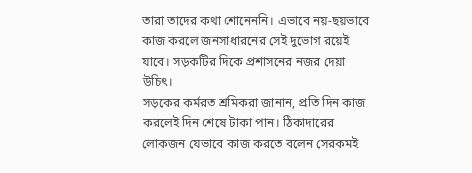তারা তাদের কথা শোনেননি। এভাবে নয়-ছয়ভাবে কাজ করলে জনসাধারনের সেই দুভোগ রয়েই যাবে। সড়কটির দিকে প্রশাসনের নজর দেয়া উচিৎ।
সড়কের কর্মরত শ্রমিকরা জানান, প্রতি দিন কাজ করলেই দিন শেষে টাকা পান। ঠিকাদারের লোকজন যেভাবে কাজ করতে বলেন সেরকমই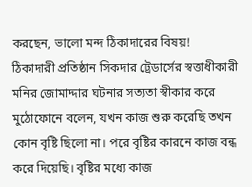করছেন, ভালো মন্দ ঠিকাদারের বিষয়!
ঠিকাদারী প্রতিষ্ঠান সিকদার ট্রেডার্সের স্বত্তাধীকারী মনির জোমাদ্দার ঘটনার সত্যতা স্বীকার করে মুঠোফোনে বলেন, যখন কাজ শুরু করেছি তখন কোন বৃষ্টি ছিলো না। পরে বৃষ্টির কারনে কাজ বন্ধ করে দিয়েছি। বৃষ্টির মধ্যে কাজ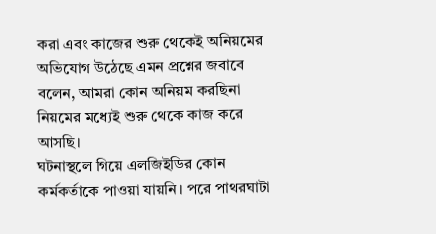করা এবং কাজের শুরু থেকেই অনিয়মের অভিযোগ উঠেছে এমন প্রশ্নের জবাবে বলেন, আমরা কোন অনিয়ম করছিনা নিয়মের মধ্যেই শুরু থেকে কাজ করে আসছি।
ঘটনাস্থলে গিয়ে এলজিইডির কোন কর্মকর্তাকে পাওয়া যায়নি। পরে পাথরঘাটা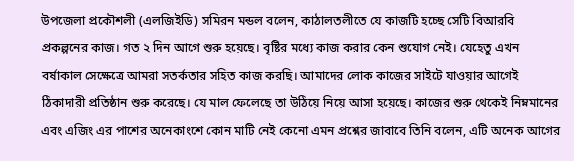উপজেলা প্রকৌশলী (এলজিইডি) সমিরন মন্ডল বলেন, কাঠালতলীতে যে কাজটি হচ্ছে সেটি বিআরবি প্রকল্পনের কাজ। গত ২ দিন আগে শুরু হয়েছে। বৃষ্টির মধ্যে কাজ করার কেন শুযোগ নেই। যেহেতু এখন বর্ষাকাল সেক্ষেত্রে আমরা সতর্কতার সহিত কাজ করছি। আমাদের লোক কাজের সাইটে যাওয়ার আগেই ঠিকাদারী প্রতিষ্ঠান শুরু করেছে। যে মাল ফেলেছে তা উঠিয়ে নিয়ে আসা হয়েছে। কাজের শুরু থেকেই নিম্নমানের এবং এজিং এর পাশের অনেকাংশে কোন মাটি নেই কেনো এমন প্রশ্নের জাবাবে তিনি বলেন, এটি অনেক আগের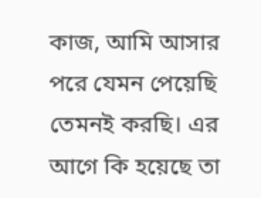কাজ, আমি আসার পরে যেমন পেয়েছি তেমনই করছি। এর আগে কি হয়েছে তা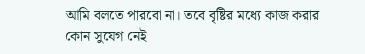আমি বলতে পারবো না। তবে বৃষ্টির মধ্যে কাজ করার কোন সুযেগ নেই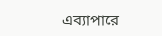এব্যাপারে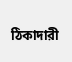ঠিকাদারী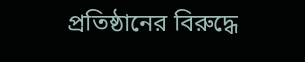প্রতিষ্ঠানের বিরুদ্ধে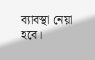ব্যাবস্থা নেয়া হবে।